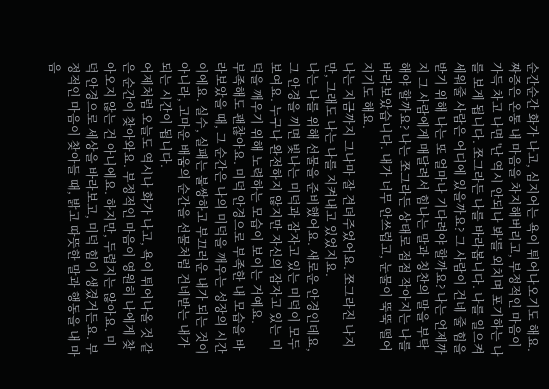순간순간 화가 나고, 심지어는 욕이 튀어나오기도 해요. 짜증은 온통 내 마음을 차지해버리고, 부정적인 마음이 가득 차고 나면 '난 역시 안되나 봐'를 외치며 포기하는 나를 보게 됩니다. 쪼그라든 나를 바라봅니다. 나를 일으켜 세워줄 사람은 어디에 있을까요? 그 사람이 건네 줄 힘을 받기 위해 나는 또 얼마나 기다려야 할까요? 나는 언제까지 그 사람에게 매달려서 힘나는 말과 칭찬의 말을 부탁해야 할까요? 나는 쪼그라든 상태로 점점 작아지는 나를 바라보았습니다. 내가 너무 안쓰럽고, 눈물이 뚝뚝 떨어지기도 해요.
나는 지금까지 그나마 잘 견뎌주었어요. 쪼그라진 나지만, 그래도 나는 나를 지켜내고 있었지요.
나는 나를 위해 선물을 준비했어요. 새로운 안경인데요, 그 안경을 끼면 빛나는 미덕과 잠자고 있는 미덕이 모두 보여요. 누구나 완전하지 않지만 자신의 잠자고 있는 미덕을 깨우기 위해 노력하는 모습이 보이는 거예요.
부족해도 괜찮아요. 미덕 안경으로 부족한 내 모습을 바라보았을 때, 그 순간은 나의 미덕을 깨우는 성장의 시간이에요. 실수, 실패는 불쌍하고 부끄러운 내가 되는 것이 아니라, 고마운 배움의 순간을 선물처럼 건네받는 내가 되는 시간이 됩니다.
어제처럼 오늘도 역시나 화가 나고, 욕이 튀어나올 것 같은 순간이 찾아와요. 부정적인 마음이 영원히 나에게 찾아오지 않는 건 아니에요. 하지만, 두렵지는 않아요. 미덕 안경으로 세상을 바라보고, 미덕 힘이 생겼거든요. 부정적인 마음이 찾아들 때, 밝고 따뜻한 말과 행동을 내 마음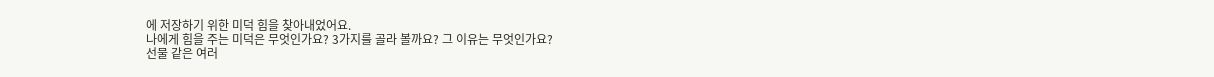에 저장하기 위한 미덕 힘을 찾아내었어요.
나에게 힘을 주는 미덕은 무엇인가요? 3가지를 골라 볼까요? 그 이유는 무엇인가요?
선물 같은 여러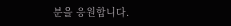분을 응원합니다.